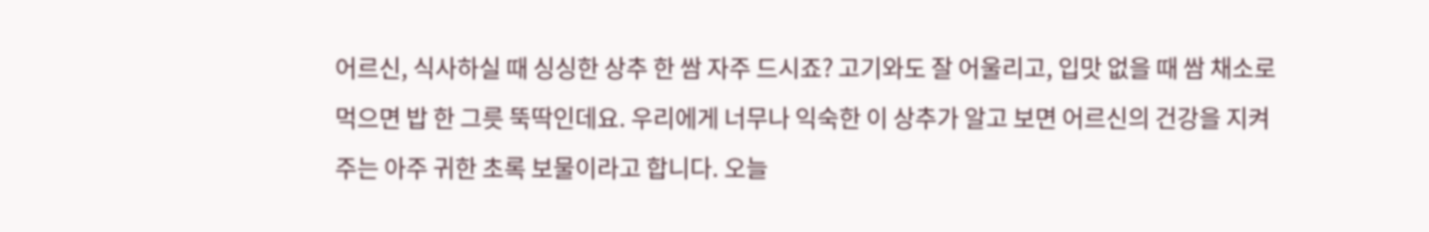어르신, 식사하실 때 싱싱한 상추 한 쌈 자주 드시죠? 고기와도 잘 어울리고, 입맛 없을 때 쌈 채소로 먹으면 밥 한 그릇 뚝딱인데요. 우리에게 너무나 익숙한 이 상추가 알고 보면 어르신의 건강을 지켜주는 아주 귀한 초록 보물이라고 합니다. 오늘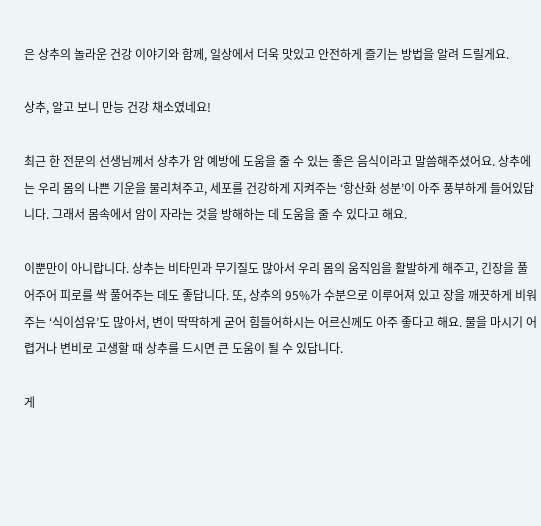은 상추의 놀라운 건강 이야기와 함께, 일상에서 더욱 맛있고 안전하게 즐기는 방법을 알려 드릴게요.

상추, 알고 보니 만능 건강 채소였네요!

최근 한 전문의 선생님께서 상추가 암 예방에 도움을 줄 수 있는 좋은 음식이라고 말씀해주셨어요. 상추에는 우리 몸의 나쁜 기운을 물리쳐주고, 세포를 건강하게 지켜주는 ‘항산화 성분’이 아주 풍부하게 들어있답니다. 그래서 몸속에서 암이 자라는 것을 방해하는 데 도움을 줄 수 있다고 해요.

이뿐만이 아니랍니다. 상추는 비타민과 무기질도 많아서 우리 몸의 움직임을 활발하게 해주고, 긴장을 풀어주어 피로를 싹 풀어주는 데도 좋답니다. 또, 상추의 95%가 수분으로 이루어져 있고 장을 깨끗하게 비워주는 ‘식이섬유’도 많아서, 변이 딱딱하게 굳어 힘들어하시는 어르신께도 아주 좋다고 해요. 물을 마시기 어렵거나 변비로 고생할 때 상추를 드시면 큰 도움이 될 수 있답니다.

게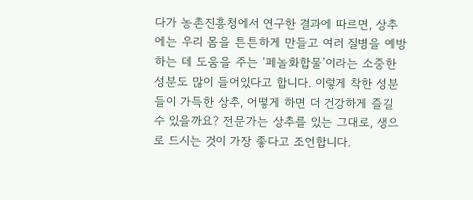다가 농촌진흥청에서 연구한 결과에 따르면, 상추에는 우리 몸을 튼튼하게 만들고 여러 질병을 예방하는 데 도움을 주는 ‘페놀화합물’이라는 소중한 성분도 많이 들어있다고 합니다. 이렇게 착한 성분들이 가득한 상추, 어떻게 하면 더 건강하게 즐길 수 있을까요? 전문가는 상추를 있는 그대로, 생으로 드시는 것이 가장 좋다고 조언합니다.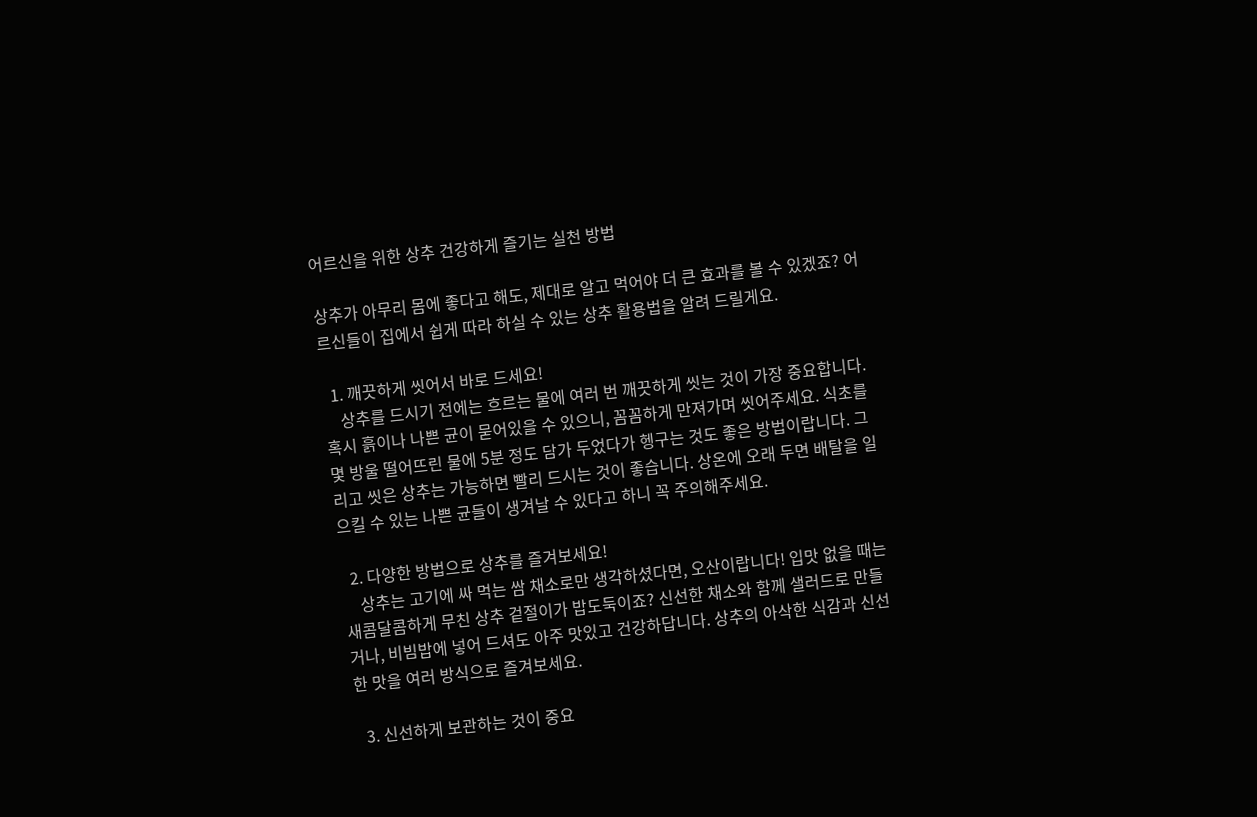어르신을 위한 상추 건강하게 즐기는 실천 방법

상추가 아무리 몸에 좋다고 해도, 제대로 알고 먹어야 더 큰 효과를 볼 수 있겠죠? 어르신들이 집에서 쉽게 따라 하실 수 있는 상추 활용법을 알려 드릴게요.

  1. 깨끗하게 씻어서 바로 드세요!
    상추를 드시기 전에는 흐르는 물에 여러 번 깨끗하게 씻는 것이 가장 중요합니다. 혹시 흙이나 나쁜 균이 묻어있을 수 있으니, 꼼꼼하게 만져가며 씻어주세요. 식초를 몇 방울 떨어뜨린 물에 5분 정도 담가 두었다가 헹구는 것도 좋은 방법이랍니다. 그리고 씻은 상추는 가능하면 빨리 드시는 것이 좋습니다. 상온에 오래 두면 배탈을 일으킬 수 있는 나쁜 균들이 생겨날 수 있다고 하니 꼭 주의해주세요.

  2. 다양한 방법으로 상추를 즐겨보세요!
    상추는 고기에 싸 먹는 쌈 채소로만 생각하셨다면, 오산이랍니다! 입맛 없을 때는 새콤달콤하게 무친 상추 겉절이가 밥도둑이죠? 신선한 채소와 함께 샐러드로 만들거나, 비빔밥에 넣어 드셔도 아주 맛있고 건강하답니다. 상추의 아삭한 식감과 신선한 맛을 여러 방식으로 즐겨보세요.

  3. 신선하게 보관하는 것이 중요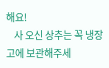해요!
    사 오신 상추는 꼭 냉장고에 보관해주세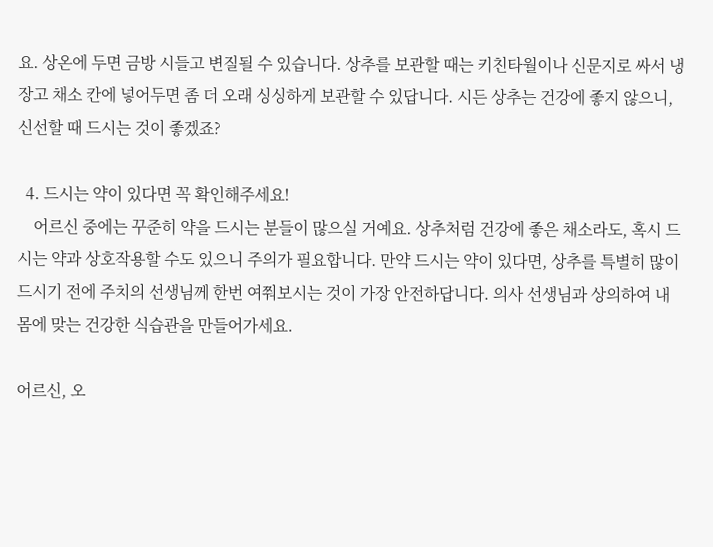요. 상온에 두면 금방 시들고 변질될 수 있습니다. 상추를 보관할 때는 키친타월이나 신문지로 싸서 냉장고 채소 칸에 넣어두면 좀 더 오래 싱싱하게 보관할 수 있답니다. 시든 상추는 건강에 좋지 않으니, 신선할 때 드시는 것이 좋겠죠?

  4. 드시는 약이 있다면 꼭 확인해주세요!
    어르신 중에는 꾸준히 약을 드시는 분들이 많으실 거예요. 상추처럼 건강에 좋은 채소라도, 혹시 드시는 약과 상호작용할 수도 있으니 주의가 필요합니다. 만약 드시는 약이 있다면, 상추를 특별히 많이 드시기 전에 주치의 선생님께 한번 여쭤보시는 것이 가장 안전하답니다. 의사 선생님과 상의하여 내 몸에 맞는 건강한 식습관을 만들어가세요.

어르신, 오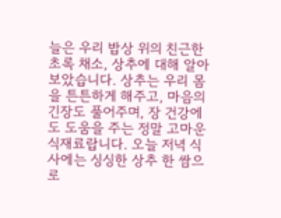늘은 우리 밥상 위의 친근한 초록 채소, 상추에 대해 알아보았습니다. 상추는 우리 몸을 튼튼하게 해주고, 마음의 긴장도 풀어주며, 장 건강에도 도움을 주는 정말 고마운 식재료랍니다. 오늘 저녁 식사에는 싱싱한 상추 한 쌈으로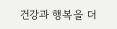건강과 행복을 더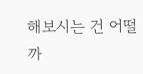해보시는 건 어떨까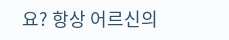요? 항상 어르신의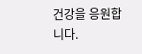건강을 응원합니다.